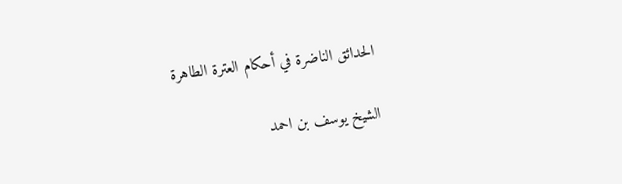الحدائق الناضرة في أحكام العترة الطاهرة

الشيخ يوسف بن احمد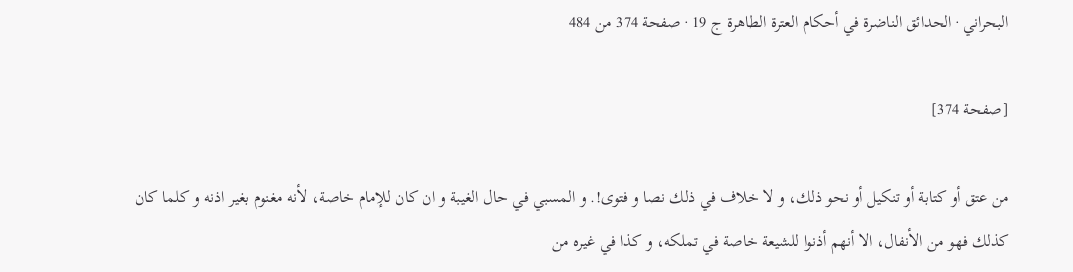البحراني · الحدائق الناضرة في أحكام العترة الطاهرة ج 19 · صفحة 374 من 484

[صفحة 374]

من عتق أو كتابة أو تنكيل أو نحو ذلك، و لا خلاف في ذلك نصا و فتوى!. و المسبي في حال الغيبة و ان كان للإمام خاصة، لأنه مغنوم بغير اذنه و كلما كان كذلك فهو من الأنفال، الا أنهم أذنوا للشيعة خاصة في تملكه، و كذا في غيره من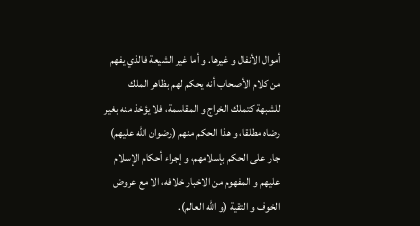أموال الأنفال و غيرها. و أما غير الشيعة فالذي يفهم من كلام الأصحاب أنه يحكم لهم بظاهر الملك للشبهة كتملك الخراج و المقاسمة، فلا يؤخذ منه بغير رضاه مطلقا، و هذا الحكم منهم (رضوان الله عليهم) جار على الحكم بإسلامهم، و إجراء أحكام الإسلام عليهم و المفهوم من الاخبار خلافه، الا مع عروض الخوف و التقية (و الله العالم).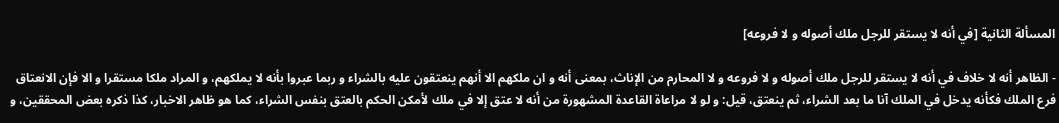المسألة الثانية [في أنه لا يستقر للرجل ملك أصوله و لا فروعه]

- الظاهر أنه لا خلاف في أنه لا يستقر للرجل ملك أصوله و لا فروعه و لا المحارم من الإناث، بمعنى أنه و ان ملكهم الا أنهم ينعتقون عليه بالشراء و ربما عبروا بأنه لا يملكهم، و المراد ملكا مستقرا و الا فإن الانعتاق فرع الملك فكأنه يدخل في الملك آنا ما بعد الشراء، ثم ينعتق، قيل: و لو لا مراعاة القاعدة المشهورة من أنه لا عتق إلا في ملك لأمكن الحكم بالعتق بنفس الشراء، كما هو ظاهر الاخبار، كذا ذكره بعض المحققين، و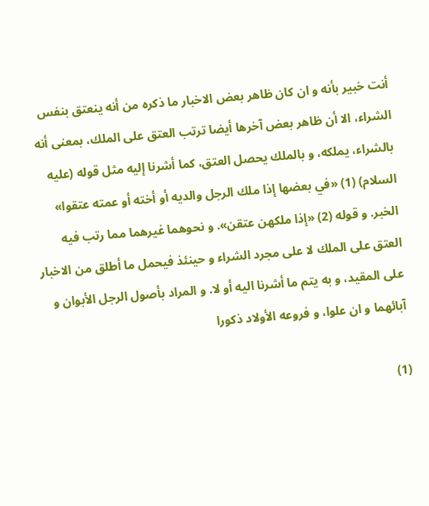أنت خبير بأنه و ان كان ظاهر بعض الاخبار ما ذكره من أنه ينعتق بنفس الشراء، الا أن ظاهر بعض آخرها أيضا ترتب العتق على الملك، بمعنى أنه بالشراء، يملكه، و بالملك يحصل العتق، كما أشرنا إليه مثل قوله (عليه السلام) (1) «في بعضها إذا ملك الرجل والديه أو أخته أو عمته عتقوا» الخبر. و قوله (2) «إذا ملكهن عتقن». و نحوهما غيرهما مما رتب فيه العتق على الملك لا على مجرد الشراء و حينئذ فيحمل ما أطلق من الاخبار على المقيد، و به يتم ما أشرنا اليه أو لا. و المراد بأصول الرجل الأبوان و آبائهما و ان علوا، و فروعه الأولاد ذكورا

(1)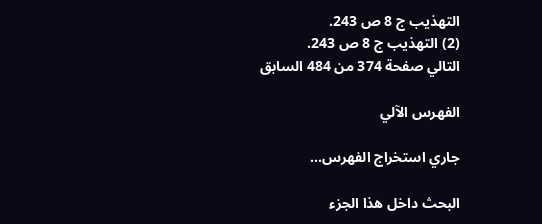التهذيب ج 8 ص 243.
(2) التهذيب ج 8 ص 243.
التالي صفحة 374 من 484 السابق

الفهرس الآلي

جاري استخراج الفهرس...

البحث داخل هذا الجزء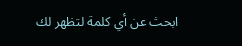ابحث عن أي كلمة لتظهر لك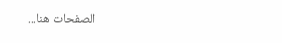الصفحات هنا...